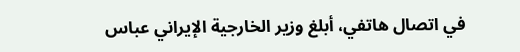في اتصال هاتفي، أبلغ وزير الخارجية الإيراني عباس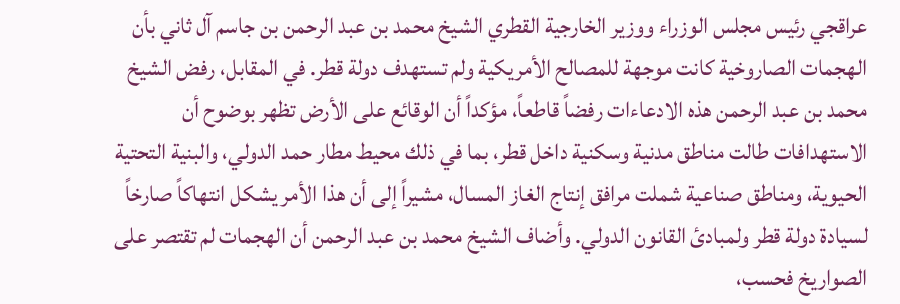عراقجي رئيس مجلس الوزراء ووزير الخارجية القطري الشيخ محمد بن عبد الرحمن بن جاسم آل ثاني بأن الهجمات الصاروخية كانت موجهة للمصالح الأمريكية ولم تستهدف دولة قطر. في المقابل، رفض الشيخ محمد بن عبد الرحمن هذه الادعاءات رفضاً قاطعاً، مؤكداً أن الوقائع على الأرض تظهر بوضوح أن الاستهدافات طالت مناطق مدنية وسكنية داخل قطر، بما في ذلك محيط مطار حمد الدولي، والبنية التحتية الحيوية، ومناطق صناعية شملت مرافق إنتاج الغاز المسال، مشيراً إلى أن هذا الأمر يشكل انتهاكاً صارخاً لسيادة دولة قطر ولمبادئ القانون الدولي. وأضاف الشيخ محمد بن عبد الرحمن أن الهجمات لم تقتصر على الصواريخ فحسب،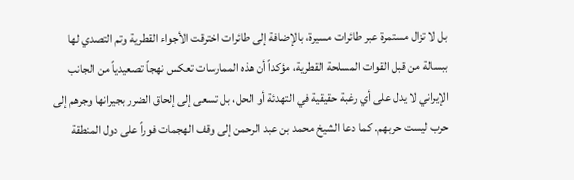بل لا تزال مستمرة عبر طائرات مسيرة، بالإضافة إلى طائرات اخترقت الأجواء القطرية وتم التصدي لها ببسالة من قبل القوات المسلحة القطرية، مؤكداً أن هذه الممارسات تعكس نهجاً تصعيدياً من الجانب الإيراني لا يدل على أي رغبة حقيقية في التهدئة أو الحل، بل تسعى إلى إلحاق الضرر بجيرانها وجرهم إلى حرب ليست حربهم. كما دعا الشيخ محمد بن عبد الرحمن إلى وقف الهجمات فوراً على دول المنطقة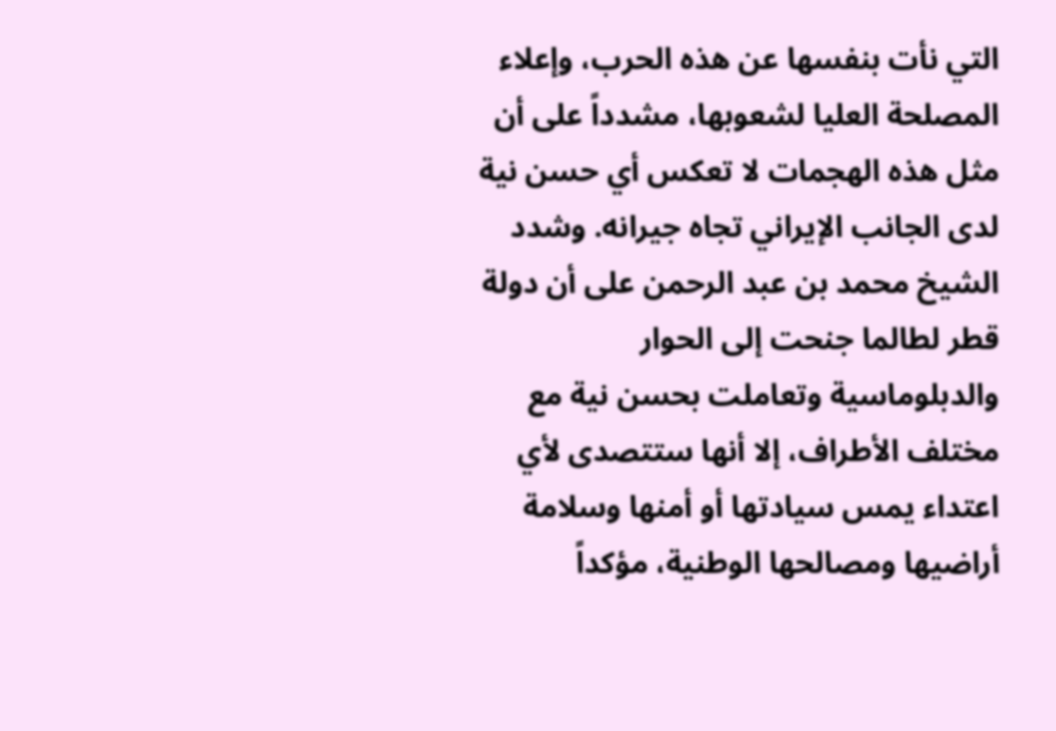التي نأت بنفسها عن هذه الحرب، وإعلاء المصلحة العليا لشعوبها، مشدداً على أن مثل هذه الهجمات لا تعكس أي حسن نية لدى الجانب الإيراني تجاه جيرانه. وشدد الشيخ محمد بن عبد الرحمن على أن دولة قطر لطالما جنحت إلى الحوار والدبلوماسية وتعاملت بحسن نية مع مختلف الأطراف، إلا أنها ستتصدى لأي اعتداء يمس سيادتها أو أمنها وسلامة أراضيها ومصالحها الوطنية، مؤكداً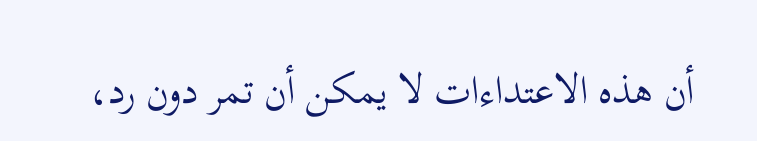أن هذه الاعتداءات لا يمكن أن تمر دون رد،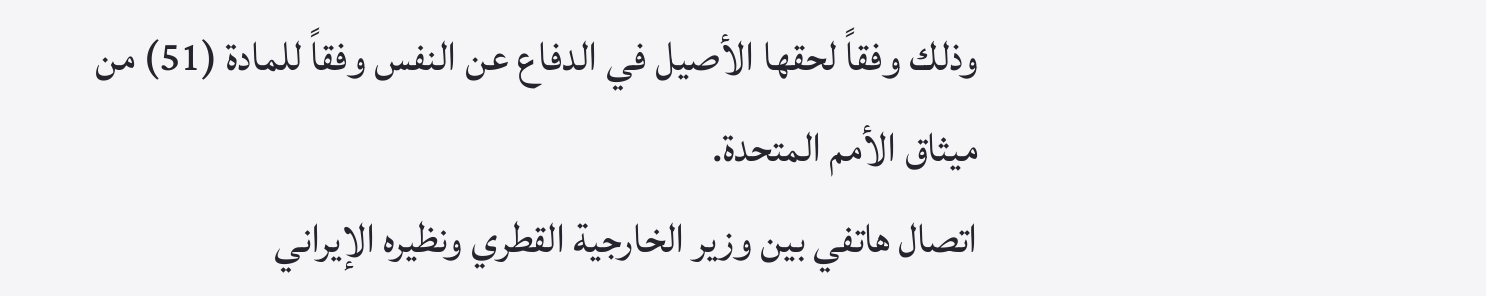وذلك وفقاً لحقها الأصيل في الدفاع عن النفس وفقاً للمادة (51) من ميثاق الأمم المتحدة.
اتصال هاتفي بين وزير الخارجية القطري ونظيره الإيراني